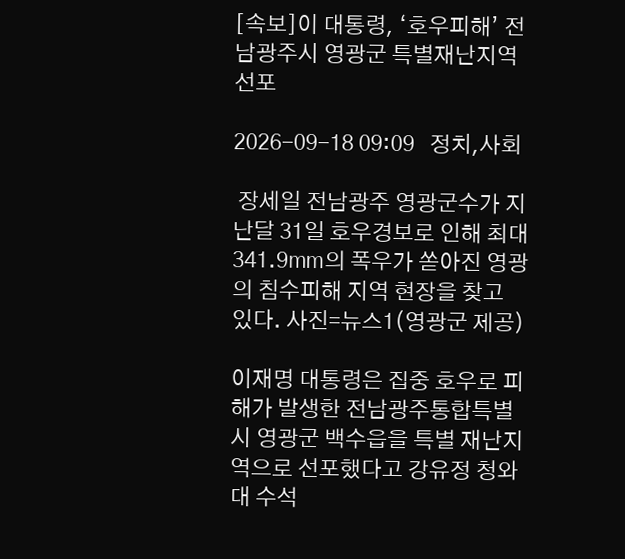[속보]이 대통령, ‘호우피해’ 전남광주시 영광군 특별재난지역 선포

2026-09-18 09:09   정치,사회

 장세일 전남광주 영광군수가 지난달 31일 호우경보로 인해 최대 341.9㎜의 폭우가 쏟아진 영광의 침수피해 지역 현장을 찾고 있다. 사진=뉴스1(영광군 제공)

이재명 대통령은 집중 호우로 피해가 발생한 전남광주통합특별시 영광군 백수읍을 특별 재난지역으로 선포했다고 강유정 청와대 수석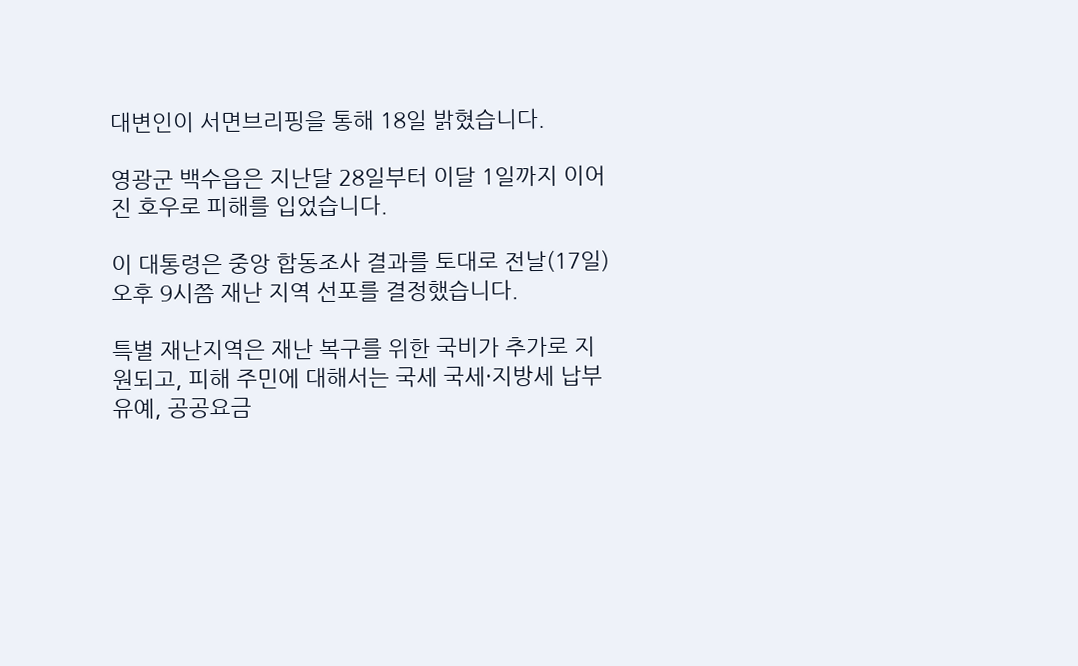대변인이 서면브리핑을 통해 18일 밝혔습니다.

영광군 백수읍은 지난달 28일부터 이달 1일까지 이어진 호우로 피해를 입었습니다.

이 대통령은 중앙 합동조사 결과를 토대로 전날(17일) 오후 9시쯤 재난 지역 선포를 결정했습니다.

특별 재난지역은 재난 복구를 위한 국비가 추가로 지원되고, 피해 주민에 대해서는 국세 국세·지방세 납부유예, 공공요금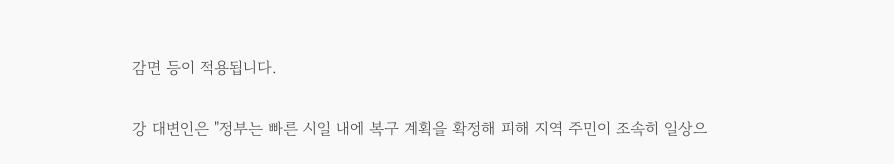감면 등이 적용됩니다.

강 대변인은 "정부는 빠른 시일 내에 복구 계획을 확정해 피해 지역 주민이 조속히 일상으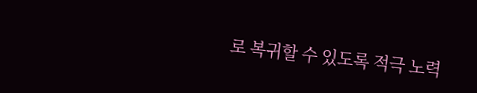로 복귀할 수 있도록 적극 노력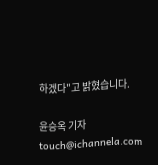하겠다"고 밝혔습니다.

윤승옥 기자 touch@ichannela.com